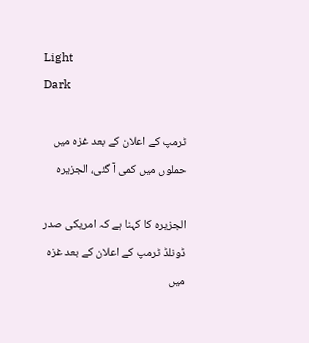Light
Dark

ٹرمپ کے اعلان کے بعد غزہ میں حملوں میں کمی آ گئی، الجزیرہ

الجزیرہ کا کہنا ہے کہ امریکی صدر ڈونلڈ ٹرمپ کے اعلان کے بعد غزہ میں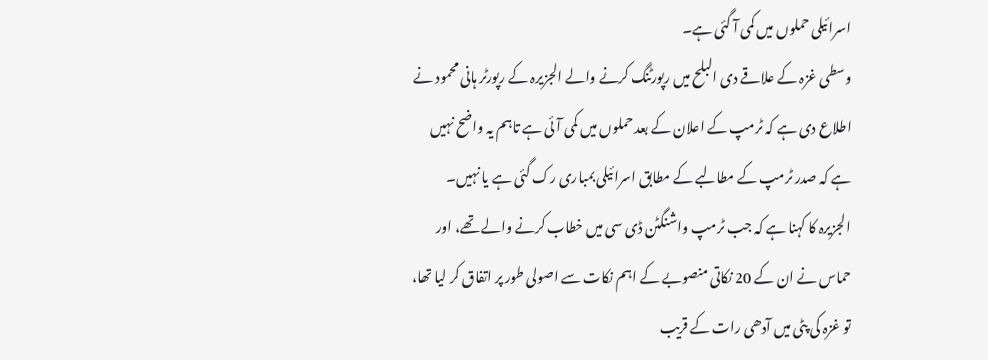اسرائیلی حملوں میں کمی آ گئی ہے۔
وسطی غزہ کے علاقے دی البلح میں رپورٹنگ کرنے والے الجزیرہ کے رپورٹر ہانی محمود نے اطلاع دی ہے کہ ٹرمپ کے اعلان کے بعد حملوں میں کمی آئی ہے تاہم یہ واضح نہیں ہے کہ صدر ٹرمپ کے مطالبے کے مطابق اسرائیلی بمباری رک گئی ہے یا نہیں۔
الجزیرہ کا کہنا ہے کہ جب ٹرمپ واشنگٹن ڈی سی میں خطاب کرنے والے تھے، اور حماس نے ان کے 20 نکاتی منصوبے کے اہم نکات سے اصولی طور پر اتفاق کر لیا تھا، تو غزہ کی پٹی میں آدھی رات کے قریب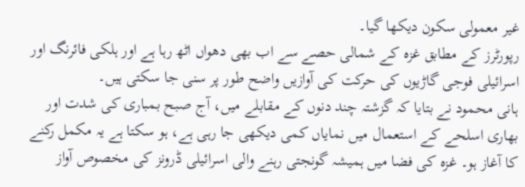غیر معمولی سکون دیکھا گیا۔
رپورٹرز کے مطابق غزہ کے شمالی حصے سے اب بھی دھواں اٹھ رہا ہے اور ہلکی فائرنگ اور اسرائیلی فوجی گاڑیوں کی حرکت کی آوازیں واضح طور پر سنی جا سکتی ہیں۔
ہانی محمود نے بتایا کہ گزشتہ چند دنوں کے مقابلے میں، آج صبح بمباری کی شدت اور بھاری اسلحے کے استعمال میں نمایاں کمی دیکھی جا رہی ہے، ہو سکتا ہے یہ مکمل رکنے کا آغاز ہو۔ غزہ کی فضا میں ہمیشہ گونجتی رہنے والی اسرائیلی ڈرونز کی مخصوص آواز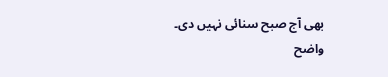بھی آج صبح سنائی نہیں دی۔
واضح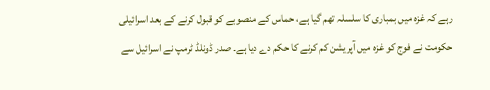رہے کہ غزہ میں بمباری کا سلسلہ تھم گیا ہے، حماس کے منصوبے کو قبول کرنے کے بعد اسرائیلی حکومت نے فوج کو غزہ میں آپریشن کم کرنے کا حکم دے دیا ہے۔ صدر ڈونلڈ ٹرمپ نے اسرائیل سے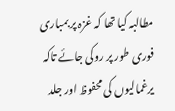مطالبہ کیا تھا کہ غزہ پر بمباری فوری طور پر روکی جائے تاکہ یرغمالیوں کی محفوظ اور جلد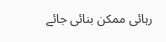رہائی ممکن بنائی جائے